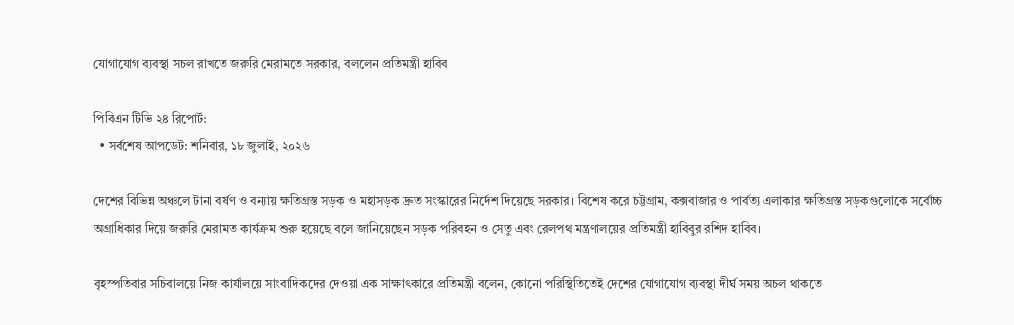যোগাযোগ ব্যবস্থা সচল রাখতে জরুরি মেরামতে সরকার, বললেন প্রতিমন্ত্রী হাবিব

পিবিএন টিভি ২৪ রিপোর্ট:
  • সর্বশেষ আপডেট: শনিবার, ১৮ জুলাই, ২০২৬

দেশের বিভিন্ন অঞ্চলে টানা বর্ষণ ও বন্যায় ক্ষতিগ্রস্ত সড়ক ও মহাসড়ক দ্রুত সংস্কারের নির্দেশ দিয়েছে সরকার। বিশেষ করে চট্টগ্রাম, কক্সবাজার ও পার্বত্য এলাকার ক্ষতিগ্রস্ত সড়কগুলোকে সর্বোচ্চ অগ্রাধিকার দিয়ে জরুরি মেরামত কার্যক্রম শুরু হয়েছে বলে জানিয়েছেন সড়ক পরিবহন ও সেতু এবং রেলপথ মন্ত্রণালয়ের প্রতিমন্ত্রী হাবিবুর রশিদ হাবিব।

বৃহস্পতিবার সচিবালয়ে নিজ কার্যালয়ে সাংবাদিকদের দেওয়া এক সাক্ষাৎকারে প্রতিমন্ত্রী বলেন, কোনো পরিস্থিতিতেই দেশের যোগাযোগ ব্যবস্থা দীর্ঘ সময় অচল থাকতে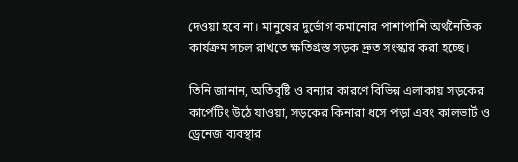দেওয়া হবে না। মানুষের দুর্ভোগ কমানোর পাশাপাশি অর্থনৈতিক কার্যক্রম সচল রাখতে ক্ষতিগ্রস্ত সড়ক দ্রুত সংস্কার করা হচ্ছে।

তিনি জানান, অতিবৃষ্টি ও বন্যার কারণে বিভিন্ন এলাকায় সড়কের কার্পেটিং উঠে যাওয়া, সড়কের কিনারা ধসে পড়া এবং কালভার্ট ও ড্রেনেজ ব্যবস্থার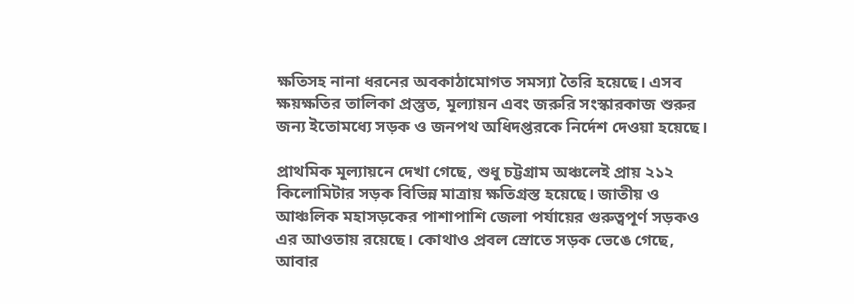ক্ষতিসহ নানা ধরনের অবকাঠামোগত সমস্যা তৈরি হয়েছে। এসব ক্ষয়ক্ষতির তালিকা প্রস্তুত, মূল্যায়ন এবং জরুরি সংস্কারকাজ শুরুর জন্য ইতোমধ্যে সড়ক ও জনপথ অধিদপ্তরকে নির্দেশ দেওয়া হয়েছে।

প্রাথমিক মূল্যায়নে দেখা গেছে, শুধু চট্টগ্রাম অঞ্চলেই প্রায় ২১২ কিলোমিটার সড়ক বিভিন্ন মাত্রায় ক্ষতিগ্রস্ত হয়েছে। জাতীয় ও আঞ্চলিক মহাসড়কের পাশাপাশি জেলা পর্যায়ের গুরুত্বপূর্ণ সড়কও এর আওতায় রয়েছে। কোথাও প্রবল স্রোতে সড়ক ভেঙে গেছে, আবার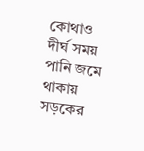কোথাও দীর্ঘ সময় পানি জমে থাকায় সড়কের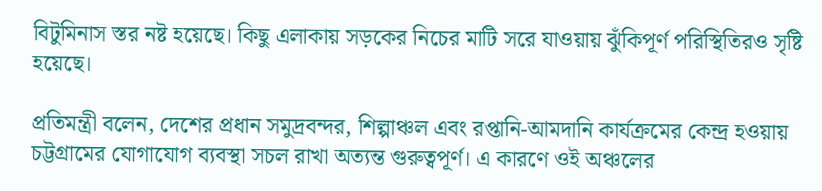বিটুমিনাস স্তর নষ্ট হয়েছে। কিছু এলাকায় সড়কের নিচের মাটি সরে যাওয়ায় ঝুঁকিপূর্ণ পরিস্থিতিরও সৃষ্টি হয়েছে।

প্রতিমন্ত্রী বলেন, দেশের প্রধান সমুদ্রবন্দর, শিল্পাঞ্চল এবং রপ্তানি-আমদানি কার্যক্রমের কেন্দ্র হওয়ায় চট্টগ্রামের যোগাযোগ ব্যবস্থা সচল রাখা অত্যন্ত গুরুত্বপূর্ণ। এ কারণে ওই অঞ্চলের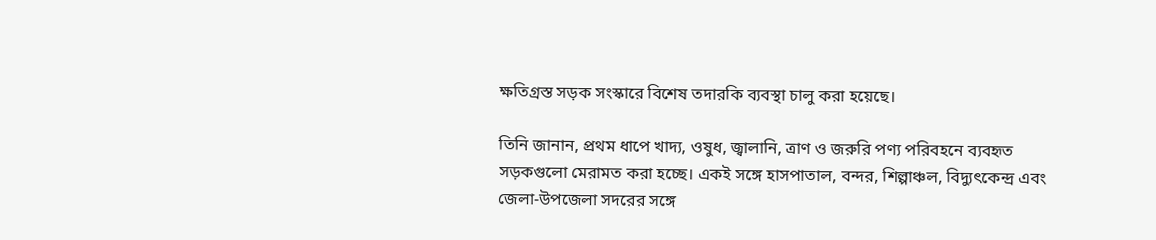ক্ষতিগ্রস্ত সড়ক সংস্কারে বিশেষ তদারকি ব্যবস্থা চালু করা হয়েছে।

তিনি জানান, প্রথম ধাপে খাদ্য, ওষুধ, জ্বালানি, ত্রাণ ও জরুরি পণ্য পরিবহনে ব্যবহৃত সড়কগুলো মেরামত করা হচ্ছে। একই সঙ্গে হাসপাতাল, বন্দর, শিল্পাঞ্চল, বিদ্যুৎকেন্দ্র এবং জেলা-উপজেলা সদরের সঙ্গে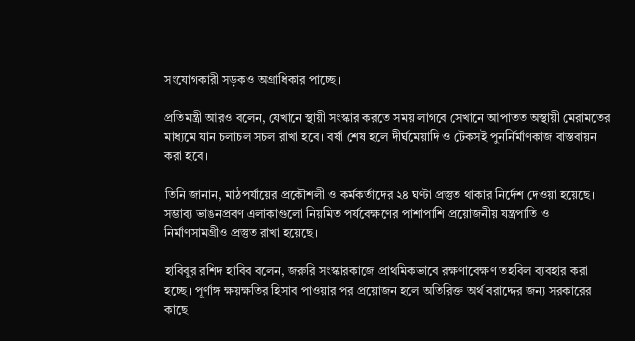সংযোগকারী সড়কও অগ্রাধিকার পাচ্ছে।

প্রতিমন্ত্রী আরও বলেন, যেখানে স্থায়ী সংস্কার করতে সময় লাগবে সেখানে আপাতত অস্থায়ী মেরামতের মাধ্যমে যান চলাচল সচল রাখা হবে। বর্ষা শেষ হলে দীর্ঘমেয়াদি ও টেকসই পুনর্নির্মাণকাজ বাস্তবায়ন করা হবে।

তিনি জানান, মাঠপর্যায়ের প্রকৌশলী ও কর্মকর্তাদের ২৪ ঘণ্টা প্রস্তুত থাকার নির্দেশ দেওয়া হয়েছে। সম্ভাব্য ভাঙনপ্রবণ এলাকাগুলো নিয়মিত পর্যবেক্ষণের পাশাপাশি প্রয়োজনীয় যন্ত্রপাতি ও নির্মাণসামগ্রীও প্রস্তুত রাখা হয়েছে।

হাবিবুর রশিদ হাবিব বলেন, জরুরি সংস্কারকাজে প্রাথমিকভাবে রক্ষণাবেক্ষণ তহবিল ব্যবহার করা হচ্ছে। পূর্ণাঙ্গ ক্ষয়ক্ষতির হিসাব পাওয়ার পর প্রয়োজন হলে অতিরিক্ত অর্থ বরাদ্দের জন্য সরকারের কাছে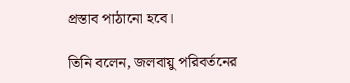প্রস্তাব পাঠানো হবে।

তিনি বলেন, জলবায়ু পরিবর্তনের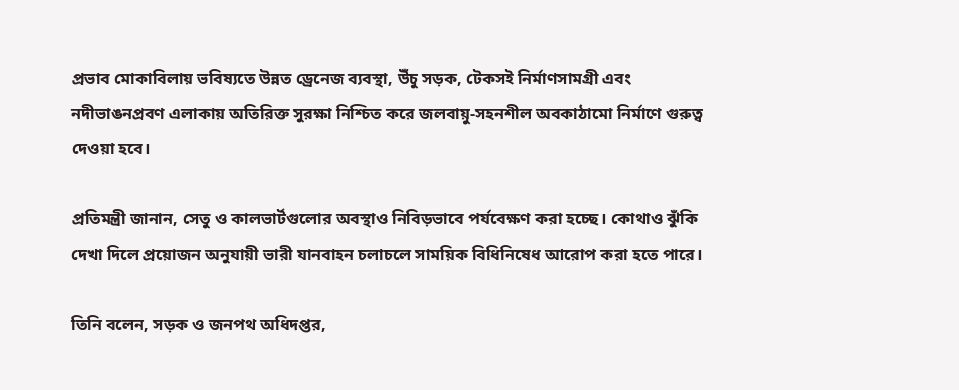প্রভাব মোকাবিলায় ভবিষ্যতে উন্নত ড্রেনেজ ব্যবস্থা, উঁচু সড়ক, টেকসই নির্মাণসামগ্রী এবং নদীভাঙনপ্রবণ এলাকায় অতিরিক্ত সুরক্ষা নিশ্চিত করে জলবায়ু-সহনশীল অবকাঠামো নির্মাণে গুরুত্ব দেওয়া হবে।

প্রতিমন্ত্রী জানান, সেতু ও কালভার্টগুলোর অবস্থাও নিবিড়ভাবে পর্যবেক্ষণ করা হচ্ছে। কোথাও ঝুঁকি দেখা দিলে প্রয়োজন অনুযায়ী ভারী যানবাহন চলাচলে সাময়িক বিধিনিষেধ আরোপ করা হতে পারে।

তিনি বলেন, সড়ক ও জনপথ অধিদপ্তর,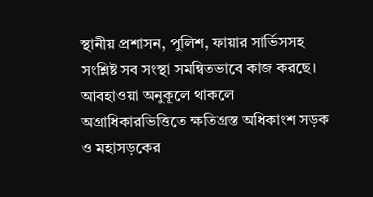স্থানীয় প্রশাসন, পুলিশ, ফায়ার সার্ভিসসহ সংশ্লিষ্ট সব সংস্থা সমন্বিতভাবে কাজ করছে। আবহাওয়া অনুকূলে থাকলে অগ্রাধিকারভিত্তিতে ক্ষতিগ্রস্ত অধিকাংশ সড়ক ও মহাসড়কের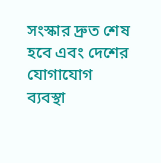সংস্কার দ্রুত শেষ হবে এবং দেশের যোগাযোগ ব্যবস্থা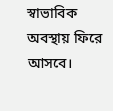স্বাভাবিক অবস্থায় ফিরে আসবে।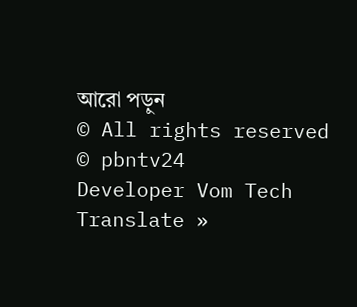আরো পড়ুন
© All rights reserved © pbntv24
Developer Vom Tech
Translate »